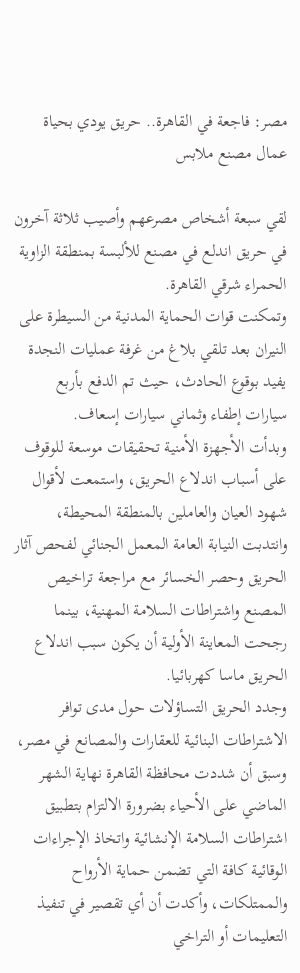مصر: فاجعة في القاهرة.. حريق يودي بحياة عمال مصنع ملابس

لقي سبعة أشخاص مصرعهم وأصيب ثلاثة آخرون في حريق اندلع في مصنع للألبسة بمنطقة الزاوية الحمراء شرقي القاهرة.
وتمكنت قوات الحماية المدنية من السيطرة على النيران بعد تلقي بلاغ من غرفة عمليات النجدة يفيد بوقوع الحادث، حيث تم الدفع بأربع سيارات إطفاء وثماني سيارات إسعاف.
وبدأت الأجهزة الأمنية تحقيقات موسعة للوقوف على أسباب اندلاع الحريق، واستمعت لأقوال شهود العيان والعاملين بالمنطقة المحيطة، وانتدبت النيابة العامة المعمل الجنائي لفحص آثار الحريق وحصر الخسائر مع مراجعة تراخيص المصنع واشتراطات السلامة المهنية، بينما رجحت المعاينة الأولية أن يكون سبب اندلاع الحريق ماسا كهربائيا.
وجدد الحريق التساؤلات حول مدى توافر الاشتراطات البنائية للعقارات والمصانع في مصر، وسبق أن شددت محافظة القاهرة نهاية الشهر الماضي على الأحياء بضرورة الالتزام بتطبيق اشتراطات السلامة الإنشائية واتخاذ الإجراءات الوقائية كافة التي تضمن حماية الأرواح والممتلكات، وأكدت أن أي تقصير في تنفيذ التعليمات أو التراخي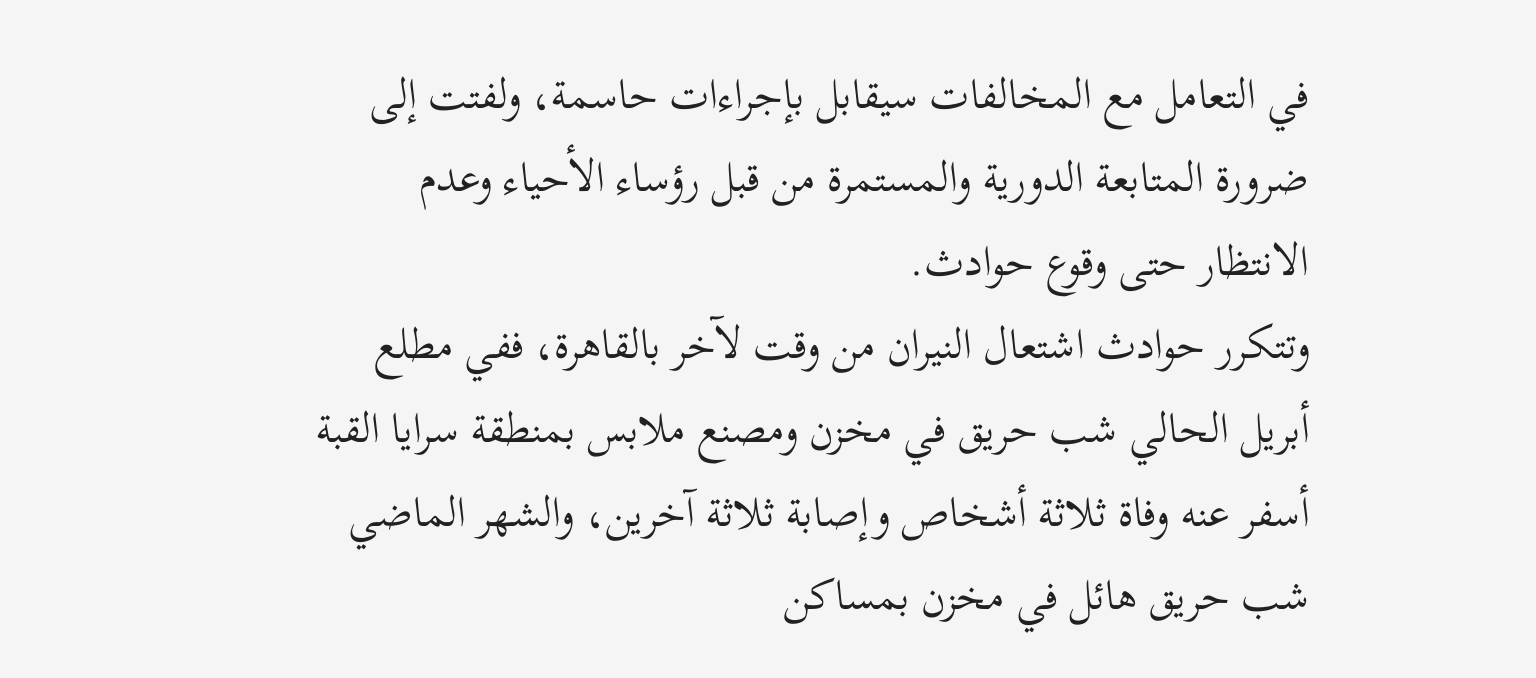في التعامل مع المخالفات سيقابل بإجراءات حاسمة، ولفتت إلى ضرورة المتابعة الدورية والمستمرة من قبل رؤساء الأحياء وعدم الانتظار حتى وقوع حوادث.
وتتكرر حوادث اشتعال النيران من وقت لآخر بالقاهرة، ففي مطلع أبريل الحالي شب حريق في مخزن ومصنع ملابس بمنطقة سرايا القبة أسفر عنه وفاة ثلاثة أشخاص وإصابة ثلاثة آخرين، والشهر الماضي شب حريق هائل في مخزن بمساكن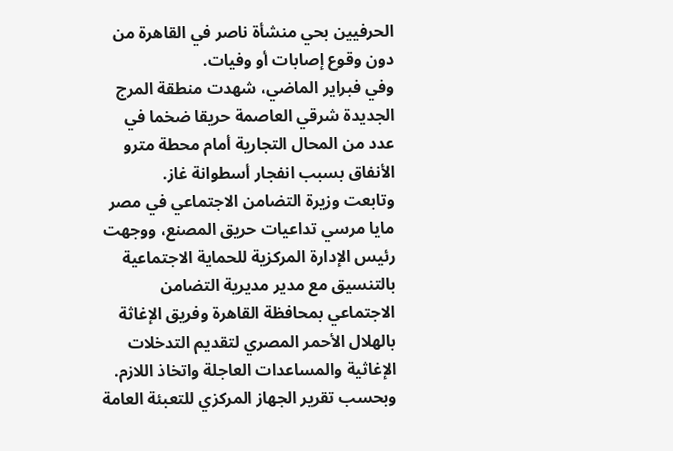الحرفيين بحي منشأة ناصر في القاهرة من دون وقوع إصابات أو وفيات.
وفي فبراير الماضي، شهدت منطقة المرج الجديدة شرقي العاصمة حريقا ضخما في عدد من المحال التجارية أمام محطة مترو الأنفاق بسبب انفجار أسطوانة غاز.
وتابعت وزيرة التضامن الاجتماعي في مصر مايا مرسي تداعيات حريق المصنع، ووجهت رئيس الإدارة المركزية للحماية الاجتماعية بالتنسيق مع مدير مديرية التضامن الاجتماعي بمحافظة القاهرة وفريق الإغاثة بالهلال الأحمر المصري لتقديم التدخلات الإغاثية والمساعدات العاجلة واتخاذ اللازم.
وبحسب تقرير الجهاز المركزي للتعبئة العامة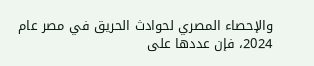والإحصاء المصري لحوادث الحريق في مصر عام 2024، فإن عددها على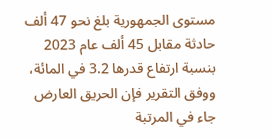مستوى الجمهورية بلغ نحو 47 ألف حادثة مقابل 45 ألف عام 2023 بنسبة ارتفاع قدرها 3.2 في المائة، ووفق التقرير فإن الحريق العارض جاء في المرتبة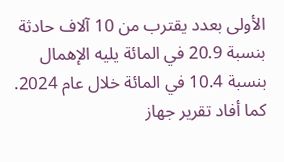الأولى بعدد يقترب من 10 آلاف حادثة بنسبة 20.9 في المائة يليه الإهمال بنسبة 10.4 في المائة خلال عام 2024.
كما أفاد تقرير جهاز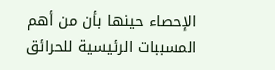الإحصاء حينها بأن من أهم المسببات الرئيسية للحرائق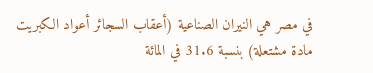في مصر هي النيران الصناعية (أعقاب السجائر أعواد الكبريت مادة مشتعلة) بنسبة 31.6 في المائة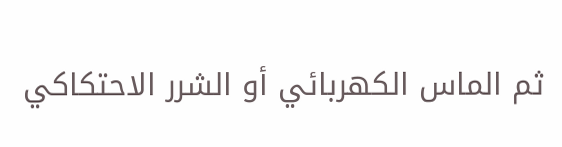ثم الماس الكهربائي أو الشرر الاحتكاكي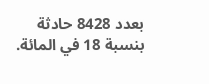بعدد 8428 حادثة بنسبة 18 في المائة.